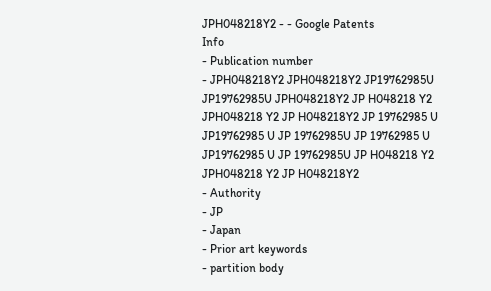JPH048218Y2 - - Google Patents
Info
- Publication number
- JPH048218Y2 JPH048218Y2 JP19762985U JP19762985U JPH048218Y2 JP H048218 Y2 JPH048218 Y2 JP H048218Y2 JP 19762985 U JP19762985 U JP 19762985U JP 19762985 U JP19762985 U JP 19762985U JP H048218 Y2 JPH048218 Y2 JP H048218Y2
- Authority
- JP
- Japan
- Prior art keywords
- partition body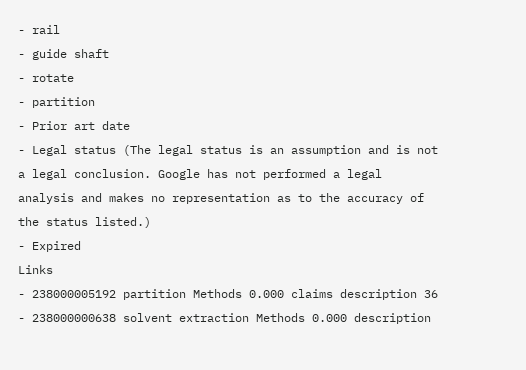- rail
- guide shaft
- rotate
- partition
- Prior art date
- Legal status (The legal status is an assumption and is not a legal conclusion. Google has not performed a legal analysis and makes no representation as to the accuracy of the status listed.)
- Expired
Links
- 238000005192 partition Methods 0.000 claims description 36
- 238000000638 solvent extraction Methods 0.000 description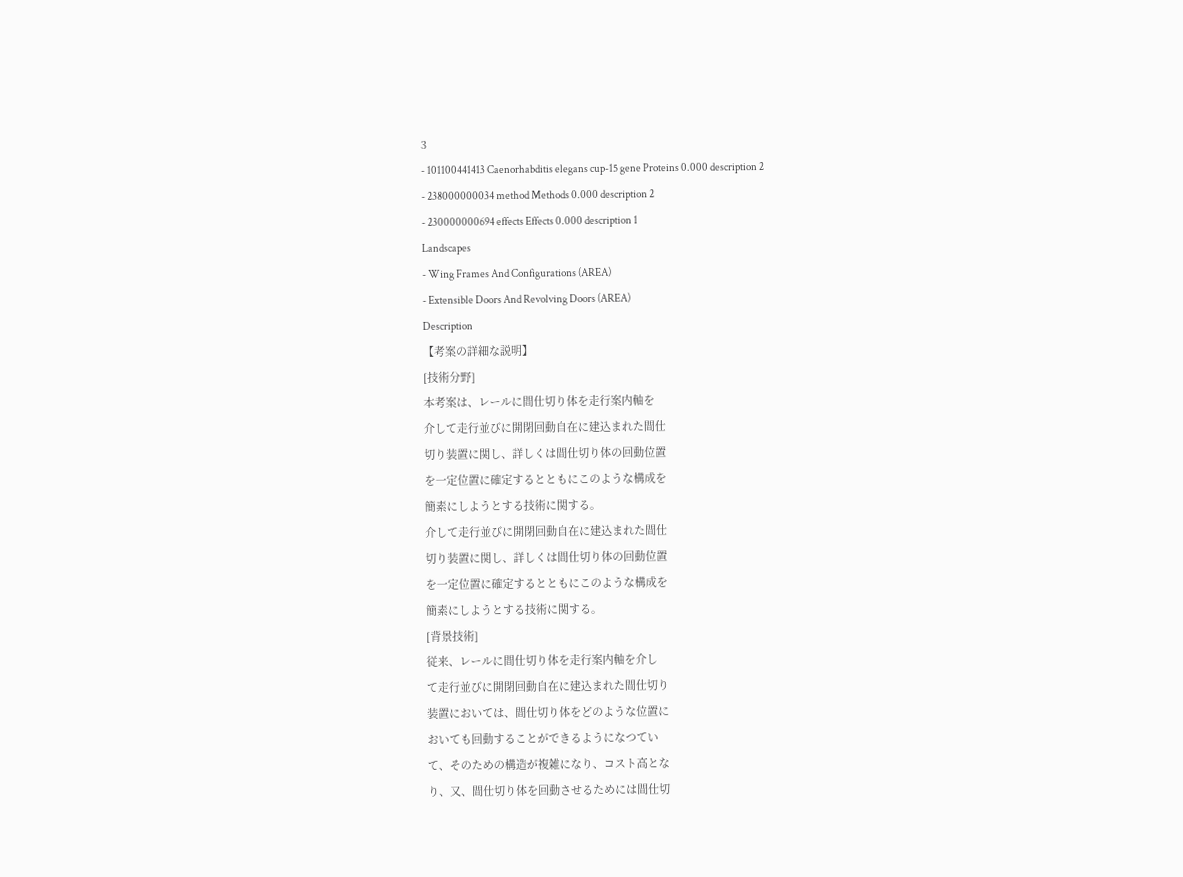3
- 101100441413 Caenorhabditis elegans cup-15 gene Proteins 0.000 description 2
- 238000000034 method Methods 0.000 description 2
- 230000000694 effects Effects 0.000 description 1
Landscapes
- Wing Frames And Configurations (AREA)
- Extensible Doors And Revolving Doors (AREA)
Description
【考案の詳細な説明】
[技術分野]
本考案は、レールに間仕切り体を走行案内軸を
介して走行並びに開閉回動自在に建込まれた間仕
切り装置に関し、詳しくは間仕切り体の回動位置
を一定位置に確定するとともにこのような構成を
簡素にしようとする技術に関する。
介して走行並びに開閉回動自在に建込まれた間仕
切り装置に関し、詳しくは間仕切り体の回動位置
を一定位置に確定するとともにこのような構成を
簡素にしようとする技術に関する。
[背景技術]
従来、レールに間仕切り体を走行案内軸を介し
て走行並びに開閉回動自在に建込まれた間仕切り
装置においては、間仕切り体をどのような位置に
おいても回動することができるようになつてい
て、そのための構造が複雑になり、コスト高とな
り、又、間仕切り体を回動させるためには間仕切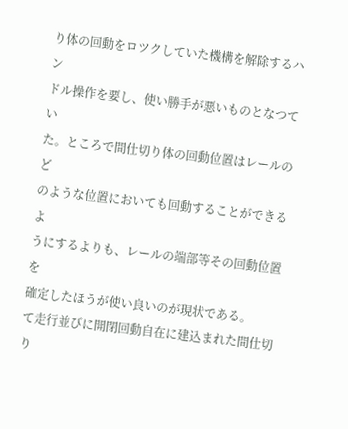り体の回動をロツクしていた機構を解除するハン
ドル操作を要し、使い勝手が悪いものとなつてい
た。ところで間仕切り体の回動位置はレールのど
のような位置においても回動することができるよ
うにするよりも、レールの端部等その回動位置を
確定したほうが使い良いのが現状である。
て走行並びに開閉回動自在に建込まれた間仕切り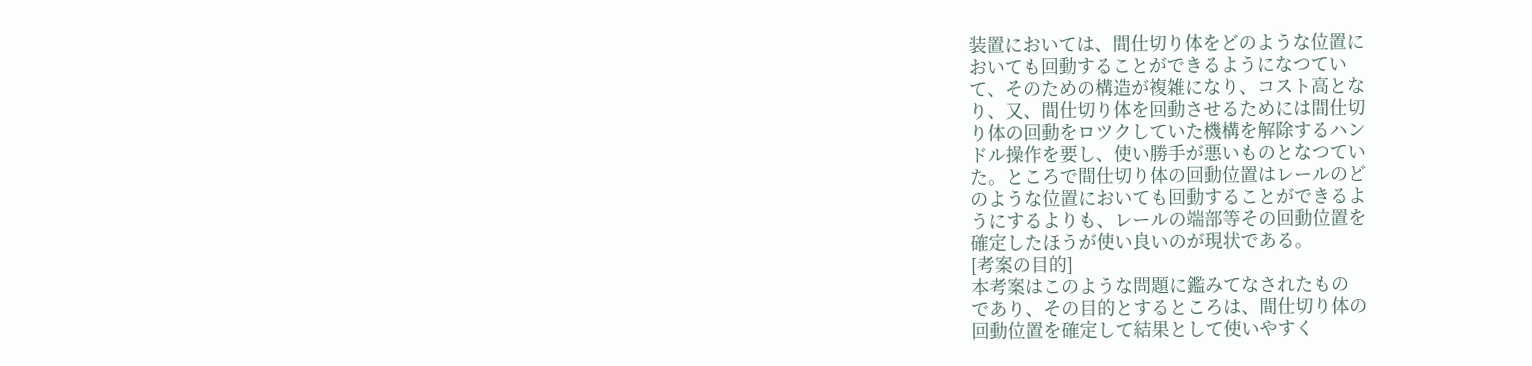装置においては、間仕切り体をどのような位置に
おいても回動することができるようになつてい
て、そのための構造が複雑になり、コスト高とな
り、又、間仕切り体を回動させるためには間仕切
り体の回動をロツクしていた機構を解除するハン
ドル操作を要し、使い勝手が悪いものとなつてい
た。ところで間仕切り体の回動位置はレールのど
のような位置においても回動することができるよ
うにするよりも、レールの端部等その回動位置を
確定したほうが使い良いのが現状である。
[考案の目的]
本考案はこのような問題に鑑みてなされたもの
であり、その目的とするところは、間仕切り体の
回動位置を確定して結果として使いやすく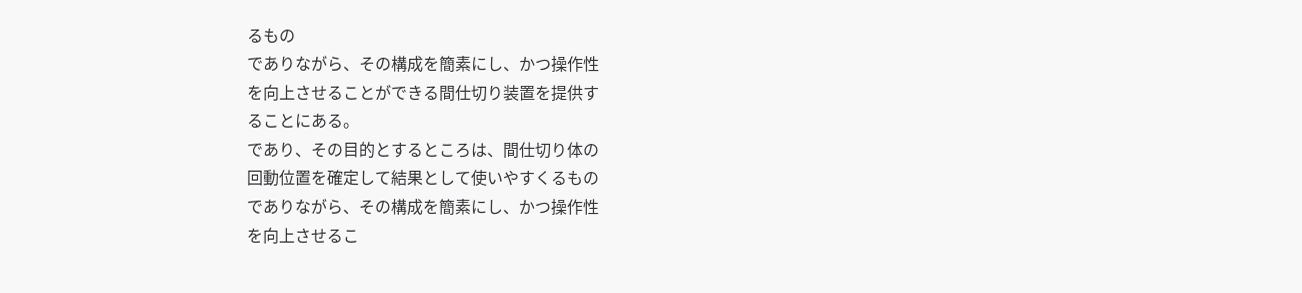るもの
でありながら、その構成を簡素にし、かつ操作性
を向上させることができる間仕切り装置を提供す
ることにある。
であり、その目的とするところは、間仕切り体の
回動位置を確定して結果として使いやすくるもの
でありながら、その構成を簡素にし、かつ操作性
を向上させるこ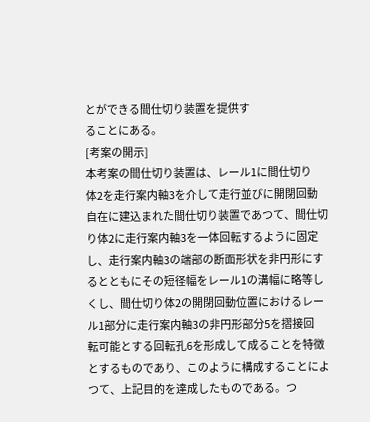とができる間仕切り装置を提供す
ることにある。
[考案の開示]
本考案の間仕切り装置は、レール1に間仕切り
体2を走行案内軸3を介して走行並びに開閉回動
自在に建込まれた間仕切り装置であつて、間仕切
り体2に走行案内軸3を一体回転するように固定
し、走行案内軸3の端部の断面形状を非円形にす
るとともにその短径幅をレール1の溝幅に略等し
くし、間仕切り体2の開閉回動位置におけるレー
ル1部分に走行案内軸3の非円形部分5を摺接回
転可能とする回転孔6を形成して成ることを特徴
とするものであり、このように構成することによ
つて、上記目的を達成したものである。つ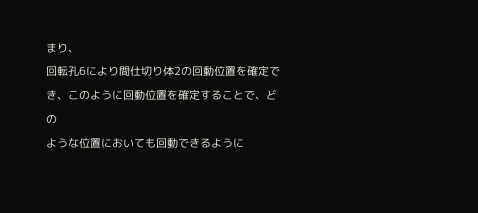まり、
回転孔6により間仕切り体2の回動位置を確定で
き、このように回動位置を確定することで、どの
ような位置においても回動できるように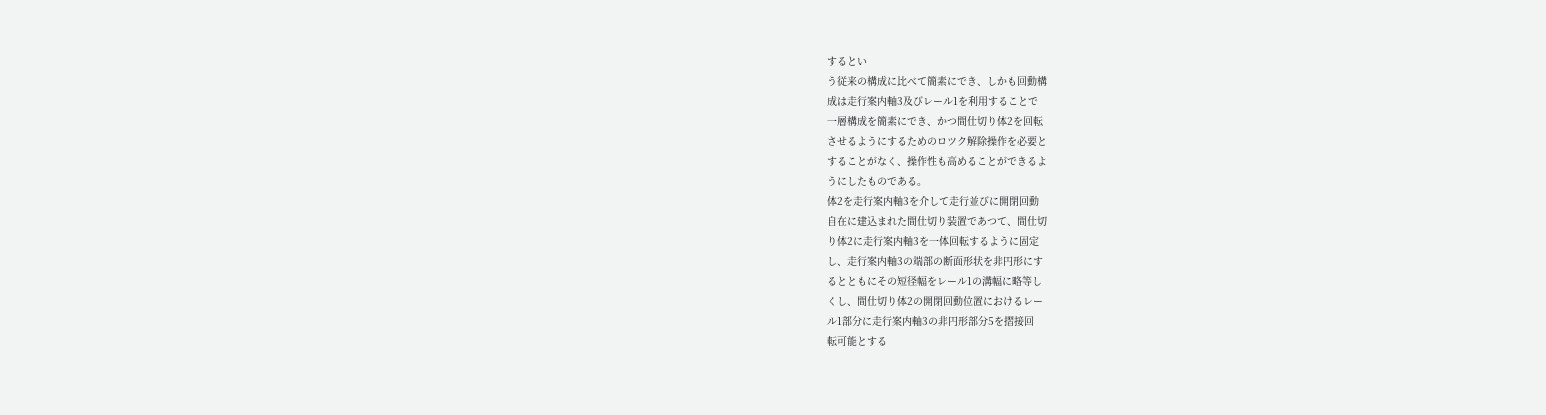するとい
う従来の構成に比べて簡素にでき、しかも回動構
成は走行案内軸3及びレール1を利用することで
一層構成を簡素にでき、かつ間仕切り体2を回転
させるようにするためのロツク解除操作を必要と
することがなく、操作性も高めることができるよ
うにしたものである。
体2を走行案内軸3を介して走行並びに開閉回動
自在に建込まれた間仕切り装置であつて、間仕切
り体2に走行案内軸3を一体回転するように固定
し、走行案内軸3の端部の断面形状を非円形にす
るとともにその短径幅をレール1の溝幅に略等し
くし、間仕切り体2の開閉回動位置におけるレー
ル1部分に走行案内軸3の非円形部分5を摺接回
転可能とする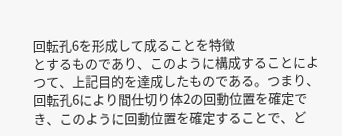回転孔6を形成して成ることを特徴
とするものであり、このように構成することによ
つて、上記目的を達成したものである。つまり、
回転孔6により間仕切り体2の回動位置を確定で
き、このように回動位置を確定することで、ど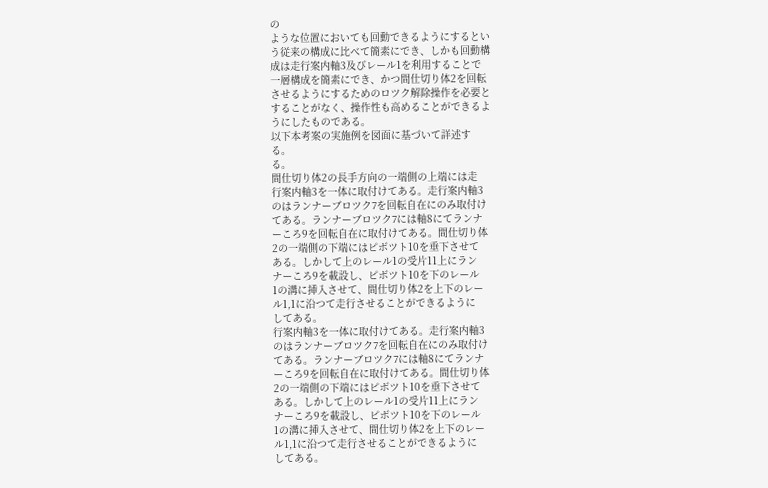の
ような位置においても回動できるようにするとい
う従来の構成に比べて簡素にでき、しかも回動構
成は走行案内軸3及びレール1を利用することで
一層構成を簡素にでき、かつ間仕切り体2を回転
させるようにするためのロツク解除操作を必要と
することがなく、操作性も高めることができるよ
うにしたものである。
以下本考案の実施例を図面に基づいて詳述す
る。
る。
間仕切り体2の長手方向の一端側の上端には走
行案内軸3を一体に取付けてある。走行案内軸3
のはランナーブロツク7を回転自在にのみ取付け
てある。ランナーブロツク7には軸8にてランナ
ーころ9を回転自在に取付けてある。間仕切り体
2の一端側の下端にはピボツト10を垂下させて
ある。しかして上のレール1の受片11上にラン
ナーころ9を載設し、ピボツト10を下のレール
1の溝に挿入させて、間仕切り体2を上下のレー
ル1,1に沿つて走行させることができるように
してある。
行案内軸3を一体に取付けてある。走行案内軸3
のはランナーブロツク7を回転自在にのみ取付け
てある。ランナーブロツク7には軸8にてランナ
ーころ9を回転自在に取付けてある。間仕切り体
2の一端側の下端にはピボツト10を垂下させて
ある。しかして上のレール1の受片11上にラン
ナーころ9を載設し、ピボツト10を下のレール
1の溝に挿入させて、間仕切り体2を上下のレー
ル1,1に沿つて走行させることができるように
してある。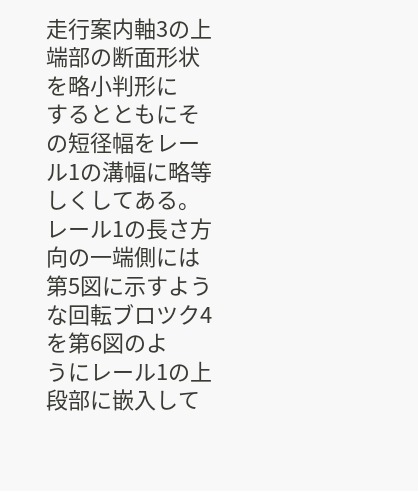走行案内軸3の上端部の断面形状を略小判形に
するとともにその短径幅をレール1の溝幅に略等
しくしてある。レール1の長さ方向の一端側には
第5図に示すような回転ブロツク4を第6図のよ
うにレール1の上段部に嵌入して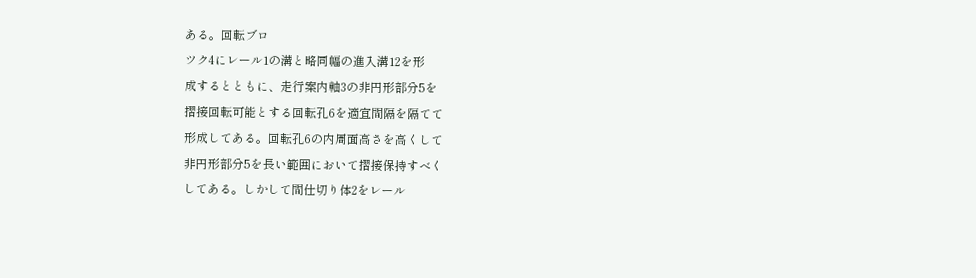ある。回転ブロ
ツク4にレール1の溝と略同幅の進入溝12を形
成するとともに、走行案内軸3の非円形部分5を
摺接回転可能とする回転孔6を適宜間隔を隔てて
形成してある。回転孔6の内周面高さを高くして
非円形部分5を長い範囲において摺接保持すべく
してある。しかして間仕切り体2をレール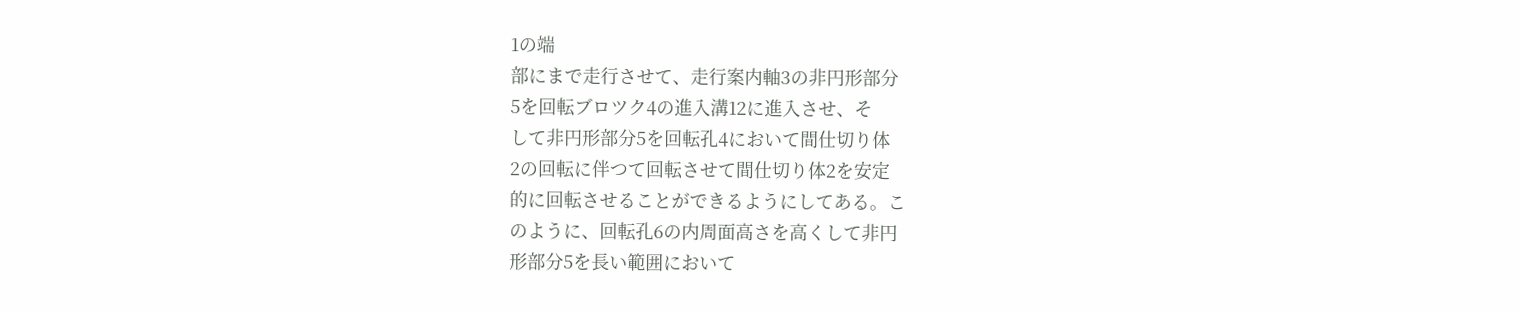1の端
部にまで走行させて、走行案内軸3の非円形部分
5を回転ブロツク4の進入溝12に進入させ、そ
して非円形部分5を回転孔4において間仕切り体
2の回転に伴つて回転させて間仕切り体2を安定
的に回転させることができるようにしてある。こ
のように、回転孔6の内周面高さを高くして非円
形部分5を長い範囲において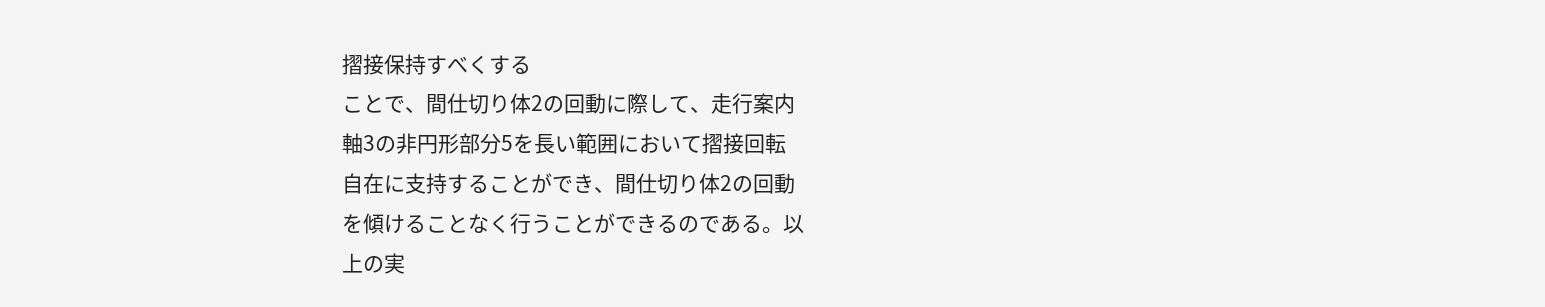摺接保持すべくする
ことで、間仕切り体2の回動に際して、走行案内
軸3の非円形部分5を長い範囲において摺接回転
自在に支持することができ、間仕切り体2の回動
を傾けることなく行うことができるのである。以
上の実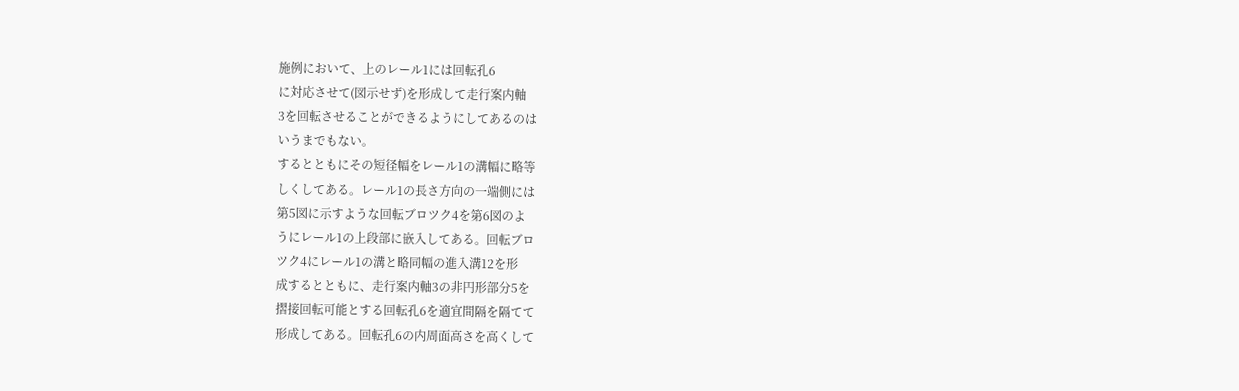施例において、上のレール1には回転孔6
に対応させて(図示せず)を形成して走行案内軸
3を回転させることができるようにしてあるのは
いうまでもない。
するとともにその短径幅をレール1の溝幅に略等
しくしてある。レール1の長さ方向の一端側には
第5図に示すような回転ブロツク4を第6図のよ
うにレール1の上段部に嵌入してある。回転ブロ
ツク4にレール1の溝と略同幅の進入溝12を形
成するとともに、走行案内軸3の非円形部分5を
摺接回転可能とする回転孔6を適宜間隔を隔てて
形成してある。回転孔6の内周面高さを高くして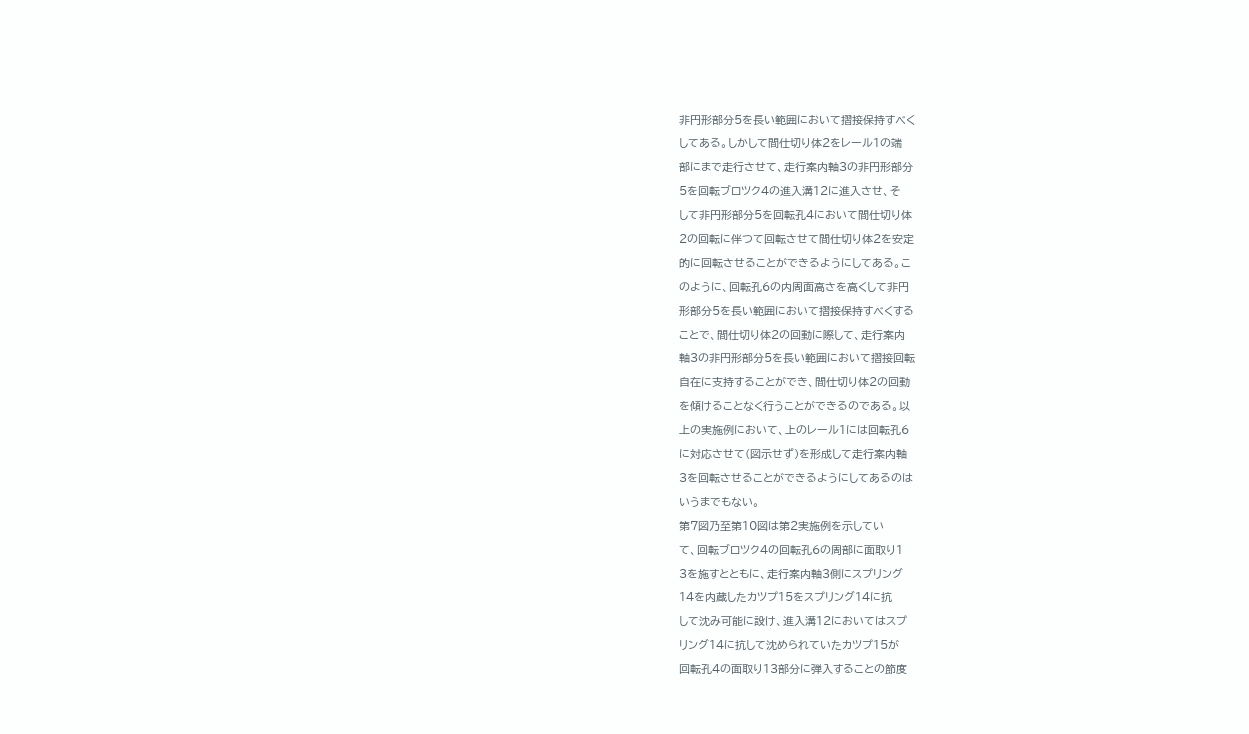非円形部分5を長い範囲において摺接保持すべく
してある。しかして間仕切り体2をレール1の端
部にまで走行させて、走行案内軸3の非円形部分
5を回転ブロツク4の進入溝12に進入させ、そ
して非円形部分5を回転孔4において間仕切り体
2の回転に伴つて回転させて間仕切り体2を安定
的に回転させることができるようにしてある。こ
のように、回転孔6の内周面高さを高くして非円
形部分5を長い範囲において摺接保持すべくする
ことで、間仕切り体2の回動に際して、走行案内
軸3の非円形部分5を長い範囲において摺接回転
自在に支持することができ、間仕切り体2の回動
を傾けることなく行うことができるのである。以
上の実施例において、上のレール1には回転孔6
に対応させて(図示せず)を形成して走行案内軸
3を回転させることができるようにしてあるのは
いうまでもない。
第7図乃至第10図は第2実施例を示してい
て、回転ブロツク4の回転孔6の周部に面取り1
3を施すとともに、走行案内軸3側にスプリング
14を内蔵したカツプ15をスプリング14に抗
して沈み可能に設け、進入溝12においてはスプ
リング14に抗して沈められていたカツプ15が
回転孔4の面取り13部分に弾入することの節度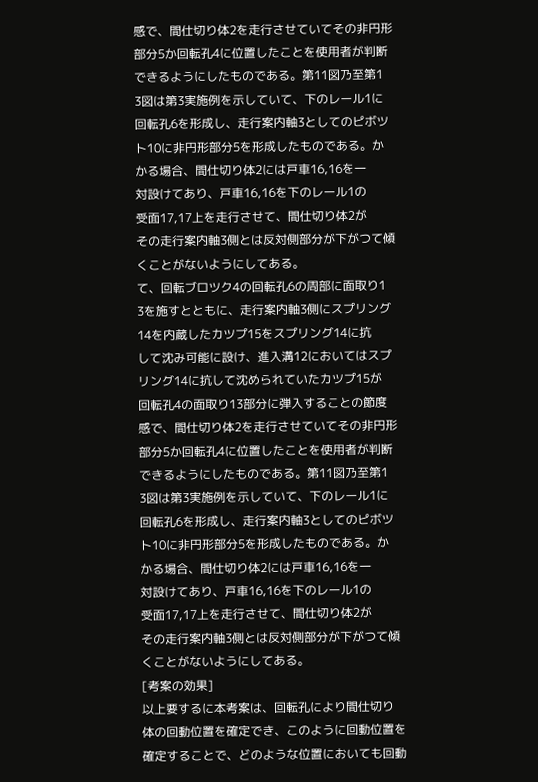感で、間仕切り体2を走行させていてその非円形
部分5か回転孔4に位置したことを使用者が判断
できるようにしたものである。第11図乃至第1
3図は第3実施例を示していて、下のレール1に
回転孔6を形成し、走行案内軸3としてのピボツ
ト10に非円形部分5を形成したものである。か
かる場合、間仕切り体2には戸車16,16を一
対設けてあり、戸車16,16を下のレール1の
受面17,17上を走行させて、間仕切り体2が
その走行案内軸3側とは反対側部分が下がつて傾
くことがないようにしてある。
て、回転ブロツク4の回転孔6の周部に面取り1
3を施すとともに、走行案内軸3側にスプリング
14を内蔵したカツプ15をスプリング14に抗
して沈み可能に設け、進入溝12においてはスプ
リング14に抗して沈められていたカツプ15が
回転孔4の面取り13部分に弾入することの節度
感で、間仕切り体2を走行させていてその非円形
部分5か回転孔4に位置したことを使用者が判断
できるようにしたものである。第11図乃至第1
3図は第3実施例を示していて、下のレール1に
回転孔6を形成し、走行案内軸3としてのピボツ
ト10に非円形部分5を形成したものである。か
かる場合、間仕切り体2には戸車16,16を一
対設けてあり、戸車16,16を下のレール1の
受面17,17上を走行させて、間仕切り体2が
その走行案内軸3側とは反対側部分が下がつて傾
くことがないようにしてある。
[考案の効果]
以上要するに本考案は、回転孔により間仕切り
体の回動位置を確定でき、このように回動位置を
確定することで、どのような位置においても回動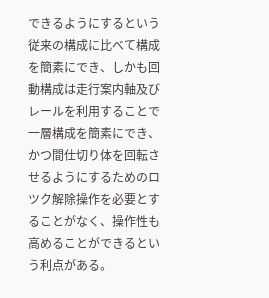できるようにするという従来の構成に比べて構成
を簡素にでき、しかも回動構成は走行案内軸及び
レールを利用することで一層構成を簡素にでき、
かつ間仕切り体を回転させるようにするためのロ
ツク解除操作を必要とすることがなく、操作性も
高めることができるという利点がある。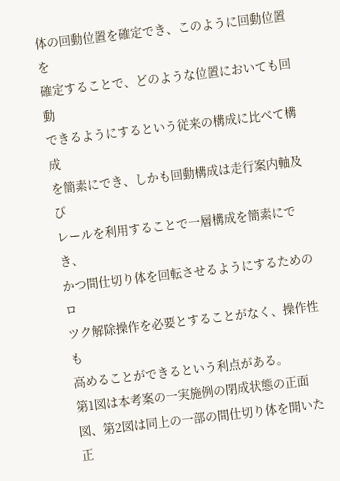体の回動位置を確定でき、このように回動位置を
確定することで、どのような位置においても回動
できるようにするという従来の構成に比べて構成
を簡素にでき、しかも回動構成は走行案内軸及び
レールを利用することで一層構成を簡素にでき、
かつ間仕切り体を回転させるようにするためのロ
ツク解除操作を必要とすることがなく、操作性も
高めることができるという利点がある。
第1図は本考案の一実施例の閉成状態の正面
図、第2図は同上の一部の間仕切り体を開いた正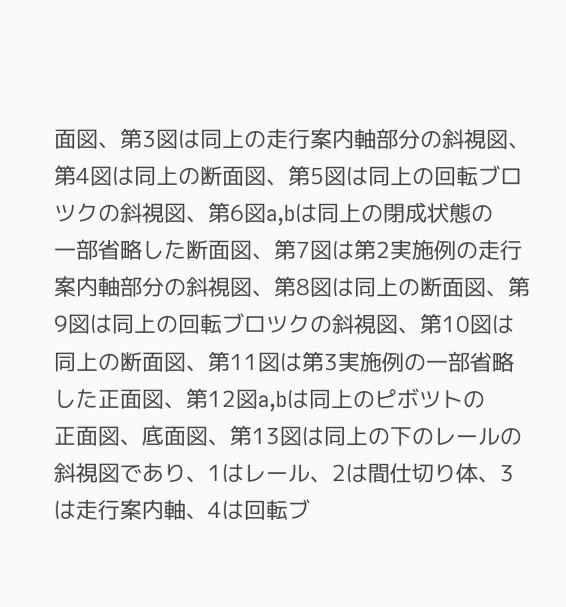面図、第3図は同上の走行案内軸部分の斜視図、
第4図は同上の断面図、第5図は同上の回転ブロ
ツクの斜視図、第6図a,bは同上の閉成状態の
一部省略した断面図、第7図は第2実施例の走行
案内軸部分の斜視図、第8図は同上の断面図、第
9図は同上の回転ブロツクの斜視図、第10図は
同上の断面図、第11図は第3実施例の一部省略
した正面図、第12図a,bは同上のピボツトの
正面図、底面図、第13図は同上の下のレールの
斜視図であり、1はレール、2は間仕切り体、3
は走行案内軸、4は回転ブ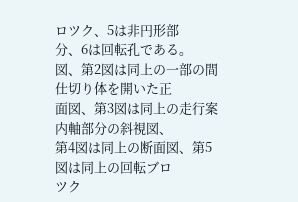ロツク、5は非円形部
分、6は回転孔である。
図、第2図は同上の一部の間仕切り体を開いた正
面図、第3図は同上の走行案内軸部分の斜視図、
第4図は同上の断面図、第5図は同上の回転ブロ
ツク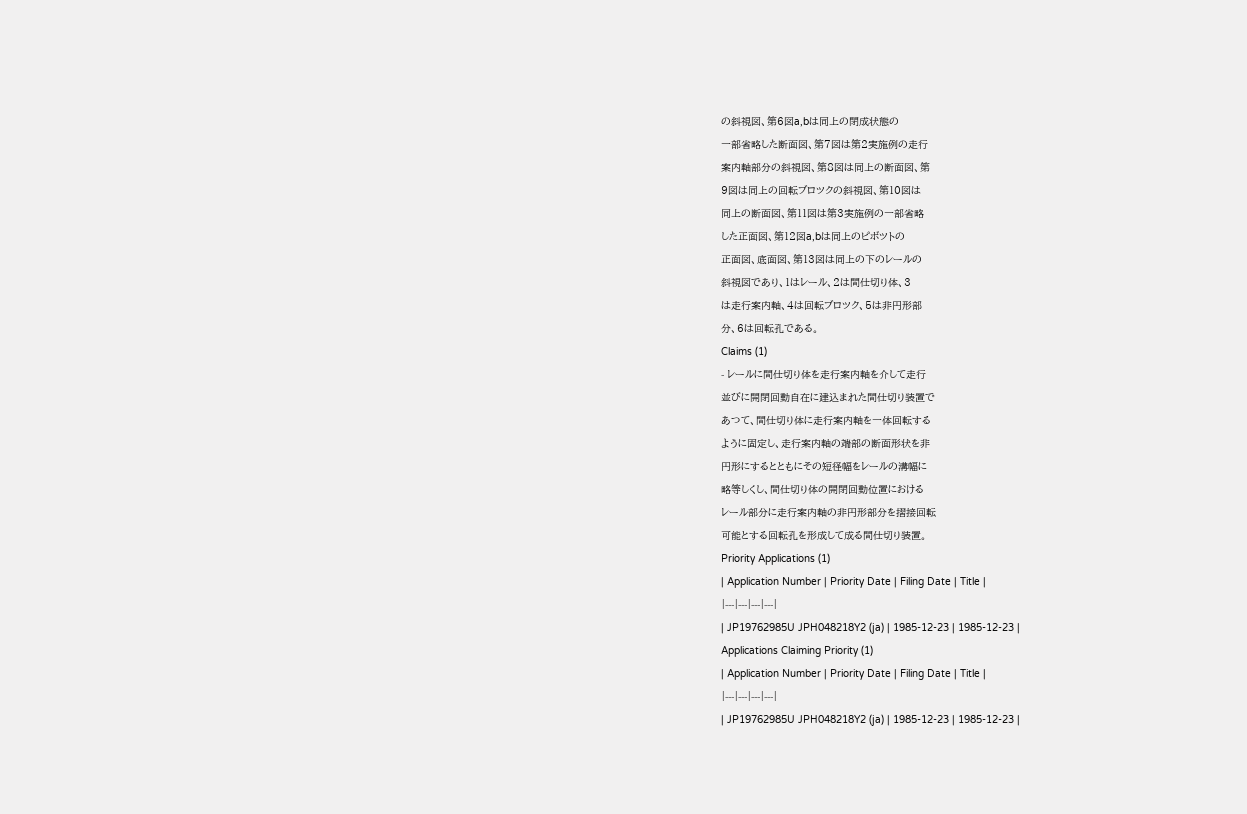の斜視図、第6図a,bは同上の閉成状態の
一部省略した断面図、第7図は第2実施例の走行
案内軸部分の斜視図、第8図は同上の断面図、第
9図は同上の回転ブロツクの斜視図、第10図は
同上の断面図、第11図は第3実施例の一部省略
した正面図、第12図a,bは同上のピボツトの
正面図、底面図、第13図は同上の下のレールの
斜視図であり、1はレール、2は間仕切り体、3
は走行案内軸、4は回転ブロツク、5は非円形部
分、6は回転孔である。
Claims (1)
- レールに間仕切り体を走行案内軸を介して走行
並びに開閉回動自在に建込まれた間仕切り装置で
あつて、間仕切り体に走行案内軸を一体回転する
ように固定し、走行案内軸の端部の断面形状を非
円形にするとともにその短径幅をレールの溝幅に
略等しくし、間仕切り体の開閉回動位置における
レール部分に走行案内軸の非円形部分を摺接回転
可能とする回転孔を形成して成る間仕切り装置。
Priority Applications (1)
| Application Number | Priority Date | Filing Date | Title |
|---|---|---|---|
| JP19762985U JPH048218Y2 (ja) | 1985-12-23 | 1985-12-23 |
Applications Claiming Priority (1)
| Application Number | Priority Date | Filing Date | Title |
|---|---|---|---|
| JP19762985U JPH048218Y2 (ja) | 1985-12-23 | 1985-12-23 |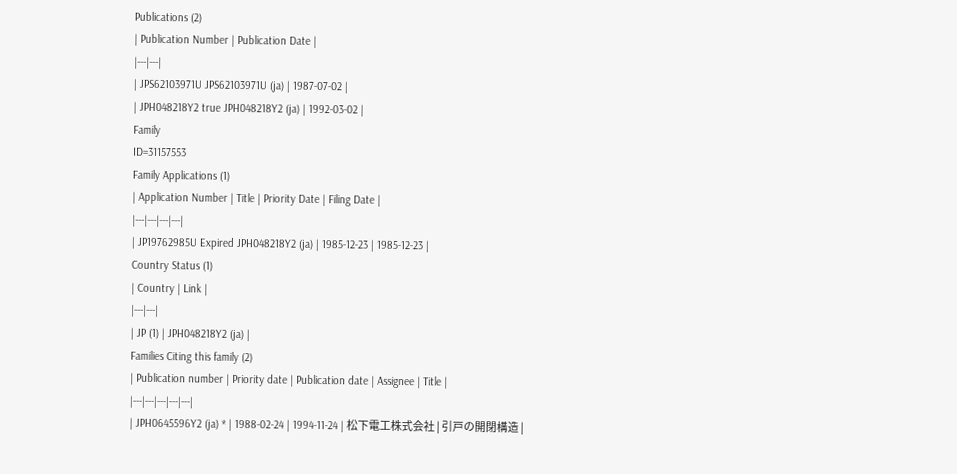Publications (2)
| Publication Number | Publication Date |
|---|---|
| JPS62103971U JPS62103971U (ja) | 1987-07-02 |
| JPH048218Y2 true JPH048218Y2 (ja) | 1992-03-02 |
Family
ID=31157553
Family Applications (1)
| Application Number | Title | Priority Date | Filing Date |
|---|---|---|---|
| JP19762985U Expired JPH048218Y2 (ja) | 1985-12-23 | 1985-12-23 |
Country Status (1)
| Country | Link |
|---|---|
| JP (1) | JPH048218Y2 (ja) |
Families Citing this family (2)
| Publication number | Priority date | Publication date | Assignee | Title |
|---|---|---|---|---|
| JPH0645596Y2 (ja) * | 1988-02-24 | 1994-11-24 | 松下電工株式会社 | 引戸の開閉構造 |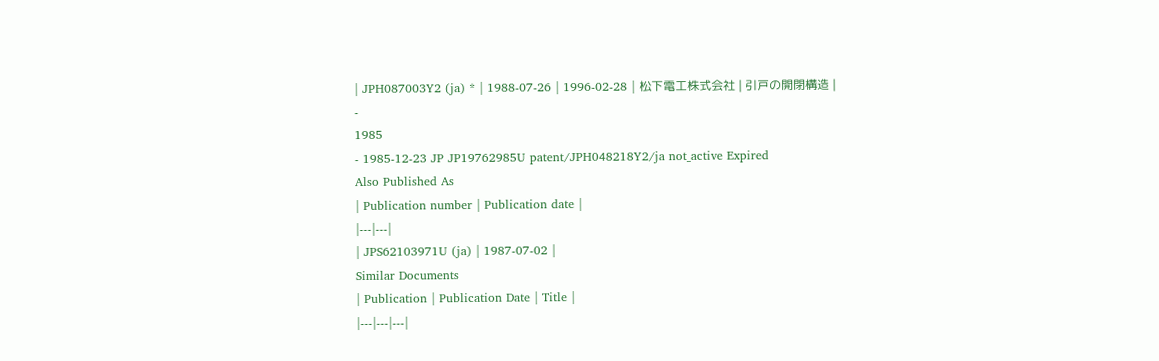| JPH087003Y2 (ja) * | 1988-07-26 | 1996-02-28 | 松下電工株式会社 | 引戸の開閉構造 |
-
1985
- 1985-12-23 JP JP19762985U patent/JPH048218Y2/ja not_active Expired
Also Published As
| Publication number | Publication date |
|---|---|
| JPS62103971U (ja) | 1987-07-02 |
Similar Documents
| Publication | Publication Date | Title |
|---|---|---|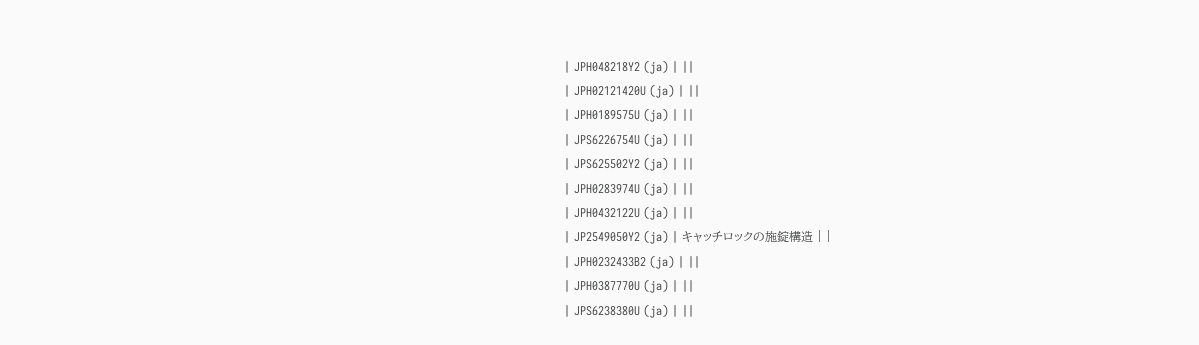| JPH048218Y2 (ja) | ||
| JPH02121420U (ja) | ||
| JPH0189575U (ja) | ||
| JPS6226754U (ja) | ||
| JPS625502Y2 (ja) | ||
| JPH0283974U (ja) | ||
| JPH0432122U (ja) | ||
| JP2549050Y2 (ja) | キャッチロックの施錠構造 | |
| JPH0232433B2 (ja) | ||
| JPH0387770U (ja) | ||
| JPS6238380U (ja) | ||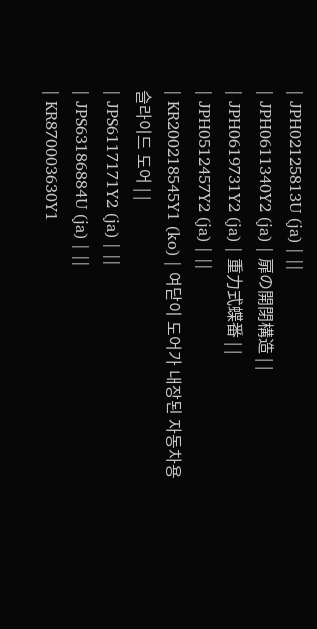| JPH02125813U (ja) | ||
| JPH0611340Y2 (ja) | 扉の開閉構造 | |
| JPH0619731Y2 (ja) | 重力式蝶番 | |
| JPH0512457Y2 (ja) | ||
| KR200218545Y1 (ko) | 여닫이 도어가 내장된 자동차용 슬라이드 도어 | |
| JPS6117171Y2 (ja) | ||
| JPS63186884U (ja) | ||
| KR870003630Y1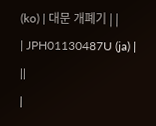(ko) | 대문 개폐기 | |
| JPH01130487U (ja) | ||
|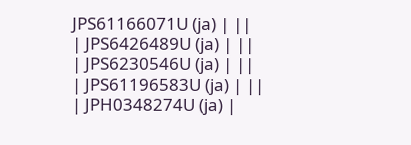JPS61166071U (ja) | ||
| JPS6426489U (ja) | ||
| JPS6230546U (ja) | ||
| JPS61196583U (ja) | ||
| JPH0348274U (ja) |